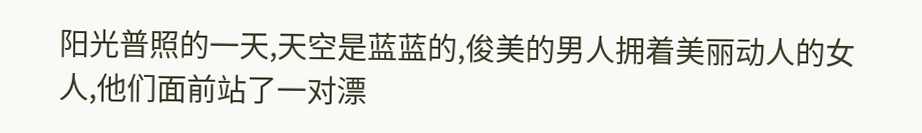阳光普照的一天,天空是蓝蓝的,俊美的男人拥着美丽动人的女人,他们面前站了一对漂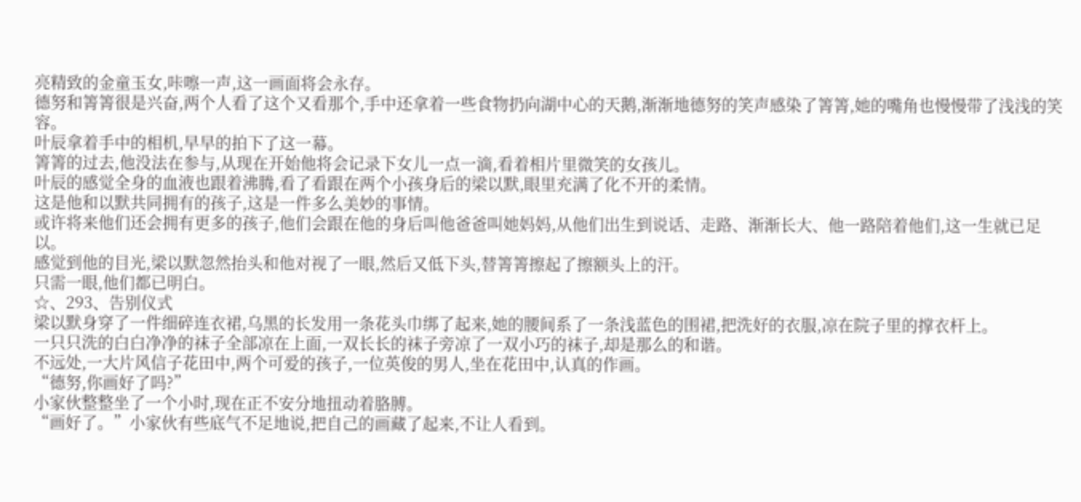亮精致的金童玉女,咔嚓一声,这一画面将会永存。
德努和箐箐很是兴奋,两个人看了这个又看那个,手中还拿着一些食物扔向湖中心的天鹅,渐渐地德努的笑声感染了箐箐,她的嘴角也慢慢带了浅浅的笑容。
叶辰拿着手中的相机,早早的拍下了这一幕。
箐箐的过去,他没法在参与,从现在开始他将会记录下女儿一点一滴,看着相片里微笑的女孩儿。
叶辰的感觉全身的血液也跟着沸腾,看了看跟在两个小孩身后的梁以默,眼里充满了化不开的柔情。
这是他和以默共同拥有的孩子,这是一件多么美妙的事情。
或许将来他们还会拥有更多的孩子,他们会跟在他的身后叫他爸爸叫她妈妈,从他们出生到说话、走路、渐渐长大、他一路陪着他们,这一生就已足以。
感觉到他的目光,梁以默忽然抬头和他对视了一眼,然后又低下头,替箐箐擦起了擦额头上的汗。
只需一眼,他们都已明白。
☆、293、告别仪式
梁以默身穿了一件细碎连衣裙,乌黑的长发用一条花头巾绑了起来,她的腰间系了一条浅蓝色的围裙,把洗好的衣服,凉在院子里的撑衣杆上。
一只只洗的白白净净的袜子全部凉在上面,一双长长的袜子旁凉了一双小巧的袜子,却是那么的和谐。
不远处,一大片风信子花田中,两个可爱的孩子,一位英俊的男人,坐在花田中,认真的作画。
“德努,你画好了吗?”
小家伙整整坐了一个小时,现在正不安分地扭动着胳膊。
“画好了。”小家伙有些底气不足地说,把自己的画藏了起来,不让人看到。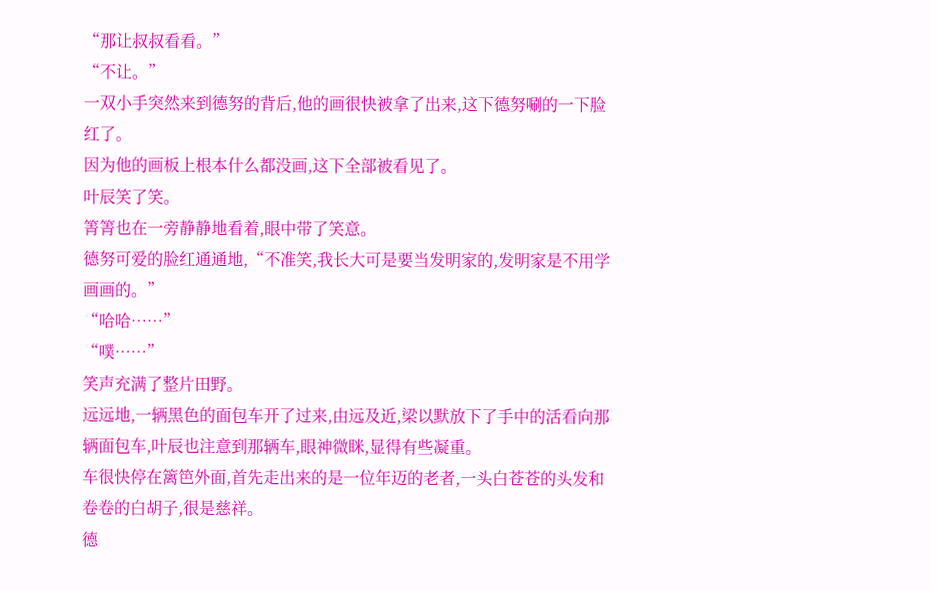“那让叔叔看看。”
“不让。”
一双小手突然来到德努的背后,他的画很快被拿了出来,这下德努唰的一下脸红了。
因为他的画板上根本什么都没画,这下全部被看见了。
叶辰笑了笑。
箐箐也在一旁静静地看着,眼中带了笑意。
德努可爱的脸红通通地,“不准笑,我长大可是要当发明家的,发明家是不用学画画的。”
“哈哈……”
“噗……”
笑声充满了整片田野。
远远地,一辆黑色的面包车开了过来,由远及近,梁以默放下了手中的活看向那辆面包车,叶辰也注意到那辆车,眼神微眯,显得有些凝重。
车很快停在篱笆外面,首先走出来的是一位年迈的老者,一头白苍苍的头发和卷卷的白胡子,很是慈祥。
德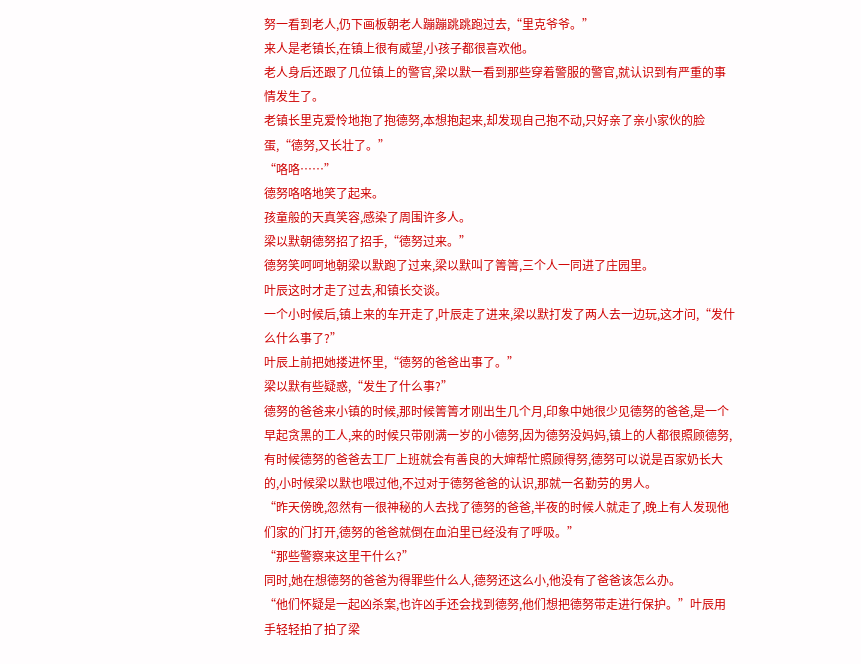努一看到老人,仍下画板朝老人蹦蹦跳跳跑过去,“里克爷爷。”
来人是老镇长,在镇上很有威望,小孩子都很喜欢他。
老人身后还跟了几位镇上的警官,梁以默一看到那些穿着警服的警官,就认识到有严重的事情发生了。
老镇长里克爱怜地抱了抱德努,本想抱起来,却发现自己抱不动,只好亲了亲小家伙的脸蛋,“德努,又长壮了。”
“咯咯……”
德努咯咯地笑了起来。
孩童般的天真笑容,感染了周围许多人。
梁以默朝德努招了招手,“德努过来。”
德努笑呵呵地朝梁以默跑了过来,梁以默叫了箐箐,三个人一同进了庄园里。
叶辰这时才走了过去,和镇长交谈。
一个小时候后,镇上来的车开走了,叶辰走了进来,梁以默打发了两人去一边玩,这才问,“发什么什么事了?”
叶辰上前把她搂进怀里,“德努的爸爸出事了。”
梁以默有些疑惑,“发生了什么事?”
德努的爸爸来小镇的时候,那时候箐箐才刚出生几个月,印象中她很少见德努的爸爸,是一个早起贪黑的工人,来的时候只带刚满一岁的小德努,因为德努没妈妈,镇上的人都很照顾德努,有时候德努的爸爸去工厂上班就会有善良的大婶帮忙照顾得努,德努可以说是百家奶长大的,小时候梁以默也喂过他,不过对于德努爸爸的认识,那就一名勤劳的男人。
“昨天傍晚,忽然有一很神秘的人去找了德努的爸爸,半夜的时候人就走了,晚上有人发现他们家的门打开,德努的爸爸就倒在血泊里已经没有了呼吸。”
“那些警察来这里干什么?”
同时,她在想德努的爸爸为得罪些什么人,德努还这么小,他没有了爸爸该怎么办。
“他们怀疑是一起凶杀案,也许凶手还会找到德努,他们想把德努带走进行保护。”叶辰用手轻轻拍了拍了梁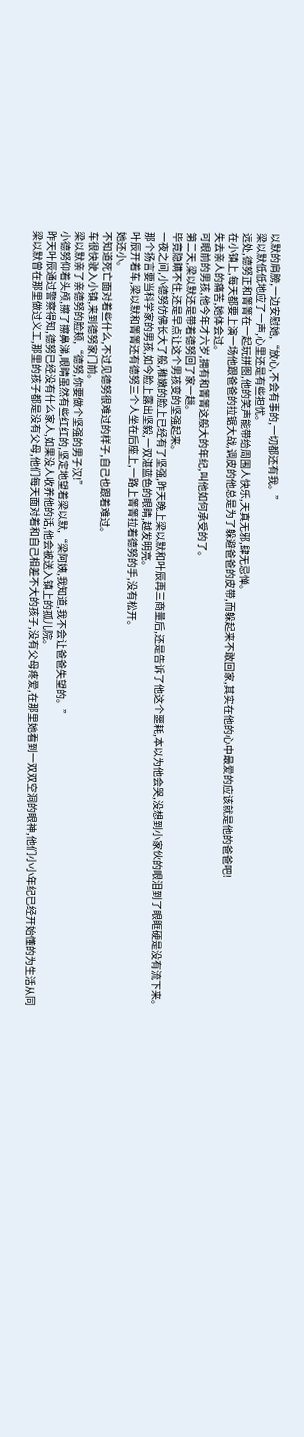以默的肩膀,一边安慰她,“放心,不会有事的,一切都还有我。”
梁以默低低地应了一声,心里还是有些担忧。
远处,德努正和箐箐在一起玩拼图,他的笑声能带给周围人快乐,天真无邪,肆无忌惮。
在小镇上,每天都要上演一场他跟爸爸的拉锯大战,调皮的他总是为了躲避爸爸的皮带,而躲起来不敢回家,其实在他的心中最爱的应该就是他的爸爸吧!
失去亲人的痛苦,她体会过。
可眼前的男孩,他今年才六岁,拥有和箐箐这般大的年纪,叫他如何承受的了。
第二天,梁以默还是带着德努回了家一趟。
毕竟隐瞒不住,还是早点让这个男孩变的坚强起来。
一夜之间,小德努仿佛长大了般,稚嫩的脸上已经有了坚强,昨天晚上梁以默和叶辰再三商量后,还是告诉了他这个噩耗,本以为他会哭,没想到小家伙的眼泪到了眼眶硬是没有流下来。
那个扬言要当科学家的男孩,如今脸上露出坚毅,一双湛蓝色的眼睛,越发明亮。
叶辰开着车,梁以默和箐箐还有德努三个人坐在后座上,一路上箐箐拉着德努的手,没有松开。
她还小。
不知道死亡面对着些什么,不过见德努很难过的样子,自己也跟着难过。
车很快驶入小镇,来到德努家门前。
梁以默亲了亲德努的脸颊,“德努,你要做个坚强的男子汉!”
小德努仰着头颅,擦了擦鼻涕,眼睛虽然有些红红的,坚定地望着梁以默,“梁阿姨,我知道,我不会让爸爸失望的。”
昨天叶辰通过警察得知,德努已经没有什么家人,如果没人收养他的话,他会被送入镇上的孤儿院。
梁以默曾在那里做过义工,那里的孩子都是没有父母,他们每天面对着和自己相差不大的孩子,没有父母疼爱,在那里她看到一双双空洞的眼神,他们小小年纪已经开始懂的为生活从同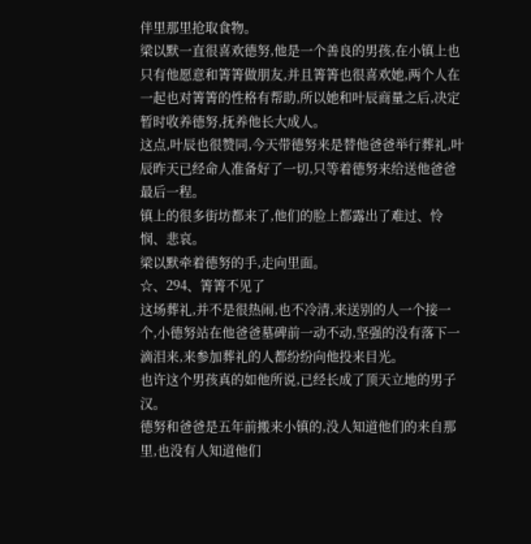伴里那里抢取食物。
梁以默一直很喜欢德努,他是一个善良的男孩,在小镇上也只有他愿意和箐箐做朋友,并且箐箐也很喜欢她,两个人在一起也对箐箐的性格有帮助,所以她和叶辰商量之后,决定暂时收养德努,抚养他长大成人。
这点,叶辰也很赞同,今天带德努来是替他爸爸举行葬礼,叶辰昨天已经命人准备好了一切,只等着德努来给送他爸爸最后一程。
镇上的很多街坊都来了,他们的脸上都露出了难过、怜悯、悲哀。
梁以默牵着德努的手,走向里面。
☆、294、箐箐不见了
这场葬礼,并不是很热闹,也不冷清,来送别的人一个接一个,小德努站在他爸爸墓碑前一动不动,坚强的没有落下一滴泪来,来参加葬礼的人都纷纷向他投来目光。
也许这个男孩真的如他所说,已经长成了顶天立地的男子汉。
德努和爸爸是五年前搬来小镇的,没人知道他们的来自那里,也没有人知道他们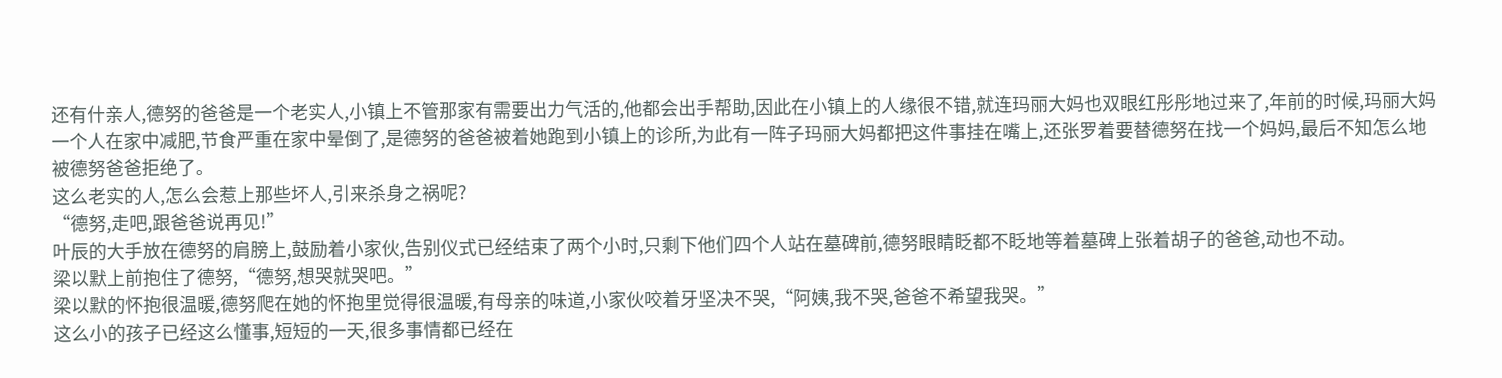还有什亲人,德努的爸爸是一个老实人,小镇上不管那家有需要出力气活的,他都会出手帮助,因此在小镇上的人缘很不错,就连玛丽大妈也双眼红彤彤地过来了,年前的时候,玛丽大妈一个人在家中减肥,节食严重在家中晕倒了,是德努的爸爸被着她跑到小镇上的诊所,为此有一阵子玛丽大妈都把这件事挂在嘴上,还张罗着要替德努在找一个妈妈,最后不知怎么地被德努爸爸拒绝了。
这么老实的人,怎么会惹上那些坏人,引来杀身之祸呢?
“德努,走吧,跟爸爸说再见!”
叶辰的大手放在德努的肩膀上,鼓励着小家伙,告别仪式已经结束了两个小时,只剩下他们四个人站在墓碑前,德努眼睛眨都不眨地等着墓碑上张着胡子的爸爸,动也不动。
梁以默上前抱住了德努,“德努,想哭就哭吧。”
梁以默的怀抱很温暖,德努爬在她的怀抱里觉得很温暖,有母亲的味道,小家伙咬着牙坚决不哭,“阿姨,我不哭,爸爸不希望我哭。”
这么小的孩子已经这么懂事,短短的一天,很多事情都已经在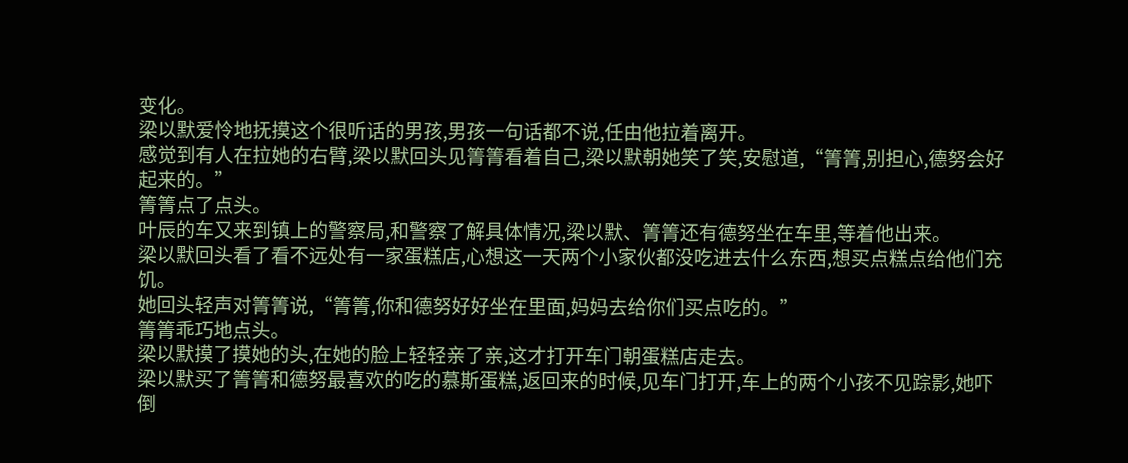变化。
梁以默爱怜地抚摸这个很听话的男孩,男孩一句话都不说,任由他拉着离开。
感觉到有人在拉她的右臂,梁以默回头见箐箐看着自己,梁以默朝她笑了笑,安慰道,“箐箐,别担心,德努会好起来的。”
箐箐点了点头。
叶辰的车又来到镇上的警察局,和警察了解具体情况,梁以默、箐箐还有德努坐在车里,等着他出来。
梁以默回头看了看不远处有一家蛋糕店,心想这一天两个小家伙都没吃进去什么东西,想买点糕点给他们充饥。
她回头轻声对箐箐说,“箐箐,你和德努好好坐在里面,妈妈去给你们买点吃的。”
箐箐乖巧地点头。
梁以默摸了摸她的头,在她的脸上轻轻亲了亲,这才打开车门朝蛋糕店走去。
梁以默买了箐箐和德努最喜欢的吃的慕斯蛋糕,返回来的时候,见车门打开,车上的两个小孩不见踪影,她吓倒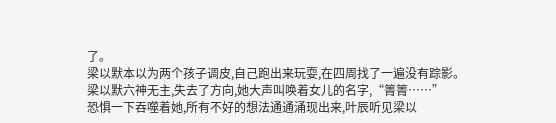了。
梁以默本以为两个孩子调皮,自己跑出来玩耍,在四周找了一遍没有踪影。
梁以默六神无主,失去了方向,她大声叫唤着女儿的名字,“箐箐……”
恐惧一下吞噬着她,所有不好的想法通通涌现出来,叶辰听见梁以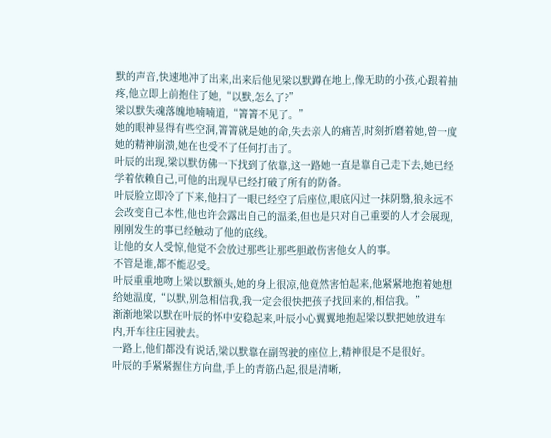默的声音,快速地冲了出来,出来后他见梁以默蹲在地上,像无助的小孩,心跟着抽疼,他立即上前抱住了她,“以默,怎么了?”
梁以默失魂落魄地喃喃道,“箐箐不见了。”
她的眼神显得有些空洞,箐箐就是她的命,失去亲人的痛苦,时刻折磨着她,曾一度她的精神崩溃,她在也受不了任何打击了。
叶辰的出现,梁以默仿佛一下找到了依靠,这一路她一直是靠自己走下去,她已经学着依赖自己,可他的出现早已经打破了所有的防备。
叶辰脸立即冷了下来,他扫了一眼已经空了后座位,眼底闪过一抹阴翳,狼永远不会改变自己本性,他也许会露出自己的温柔,但也是只对自己重要的人才会展现,刚刚发生的事已经触动了他的底线。
让他的女人受惊,他觉不会放过那些让那些胆敢伤害他女人的事。
不管是谁,都不能忍受。
叶辰重重地吻上梁以默额头,她的身上很凉,他竟然害怕起来,他紧紧地抱着她想给她温度,“以默,别急相信我,我一定会很快把孩子找回来的,相信我。”
渐渐地梁以默在叶辰的怀中安稳起来,叶辰小心翼翼地抱起梁以默把她放进车内,开车往庄园驶去。
一路上,他们都没有说话,梁以默靠在副驾驶的座位上,精神很是不是很好。
叶辰的手紧紧握住方向盘,手上的青筋凸起,很是清晰,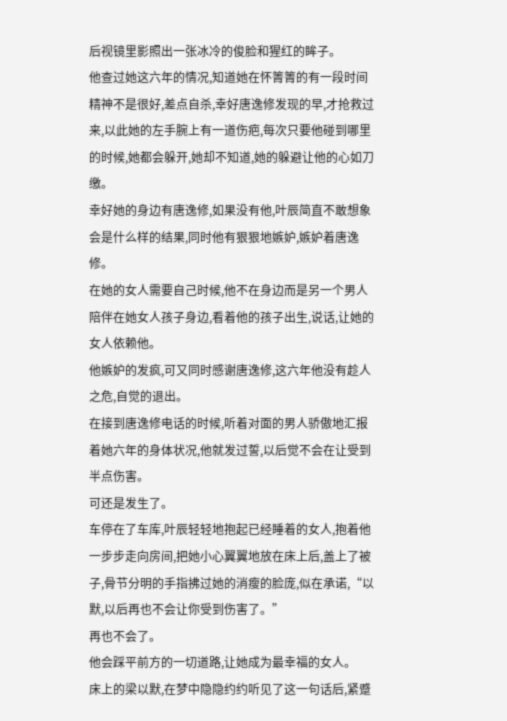后视镜里影照出一张冰冷的俊脸和猩红的眸子。
他查过她这六年的情况,知道她在怀箐箐的有一段时间精神不是很好,差点自杀,幸好唐逸修发现的早,才抢救过来,以此她的左手腕上有一道伤疤,每次只要他碰到哪里的时候,她都会躲开,她却不知道,她的躲避让他的心如刀缴。
幸好她的身边有唐逸修,如果没有他,叶辰简直不敢想象会是什么样的结果,同时他有狠狠地嫉妒,嫉妒着唐逸修。
在她的女人需要自己时候,他不在身边而是另一个男人陪伴在她女人孩子身边,看着他的孩子出生,说话,让她的女人依赖他。
他嫉妒的发疯,可又同时感谢唐逸修,这六年他没有趁人之危,自觉的退出。
在接到唐逸修电话的时候,听着对面的男人骄傲地汇报着她六年的身体状况,他就发过誓,以后觉不会在让受到半点伤害。
可还是发生了。
车停在了车库,叶辰轻轻地抱起已经睡着的女人,抱着他一步步走向房间,把她小心翼翼地放在床上后,盖上了被子,骨节分明的手指拂过她的消瘦的脸庞,似在承诺,“以默,以后再也不会让你受到伤害了。”
再也不会了。
他会踩平前方的一切道路,让她成为最幸福的女人。
床上的梁以默,在梦中隐隐约约听见了这一句话后,紧蹙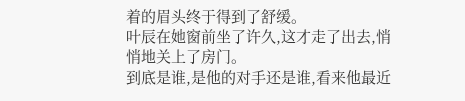着的眉头终于得到了舒缓。
叶辰在她窗前坐了许久,这才走了出去,悄悄地关上了房门。
到底是谁,是他的对手还是谁,看来他最近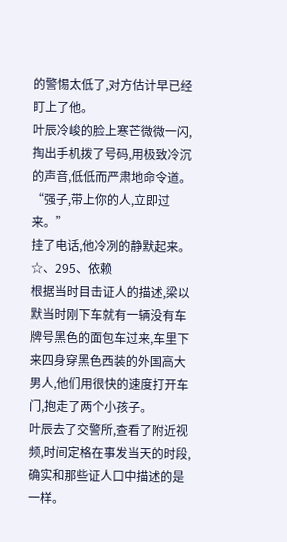的警惕太低了,对方估计早已经盯上了他。
叶辰冷峻的脸上寒芒微微一闪,掏出手机拨了号码,用极致冷沉的声音,低低而严肃地命令道。
“强子,带上你的人,立即过来。”
挂了电话,他冷冽的静默起来。
☆、295、依赖
根据当时目击证人的描述,梁以默当时刚下车就有一辆没有车牌号黑色的面包车过来,车里下来四身穿黑色西装的外国高大男人,他们用很快的速度打开车门,抱走了两个小孩子。
叶辰去了交警所,查看了附近视频,时间定格在事发当天的时段,确实和那些证人口中描述的是一样。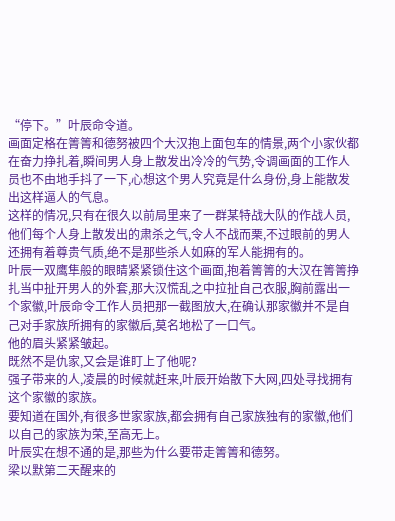“停下。”叶辰命令道。
画面定格在箐箐和德努被四个大汉抱上面包车的情景,两个小家伙都在奋力挣扎着,瞬间男人身上散发出冷冷的气势,令调画面的工作人员也不由地手抖了一下,心想这个男人究竟是什么身份,身上能散发出这样逼人的气息。
这样的情况,只有在很久以前局里来了一群某特战大队的作战人员,他们每个人身上散发出的肃杀之气,令人不战而栗,不过眼前的男人还拥有着尊贵气质,绝不是那些杀人如麻的军人能拥有的。
叶辰一双鹰隼般的眼睛紧紧锁住这个画面,抱着箐箐的大汉在箐箐挣扎当中扯开男人的外套,那大汉慌乱之中拉扯自己衣服,胸前露出一个家徽,叶辰命令工作人员把那一截图放大,在确认那家徽并不是自己对手家族所拥有的家徽后,莫名地松了一口气。
他的眉头紧紧皱起。
既然不是仇家,又会是谁盯上了他呢?
强子带来的人,凌晨的时候就赶来,叶辰开始散下大网,四处寻找拥有这个家徽的家族。
要知道在国外,有很多世家家族,都会拥有自己家族独有的家徽,他们以自己的家族为荣,至高无上。
叶辰实在想不通的是,那些为什么要带走箐箐和德努。
梁以默第二天醒来的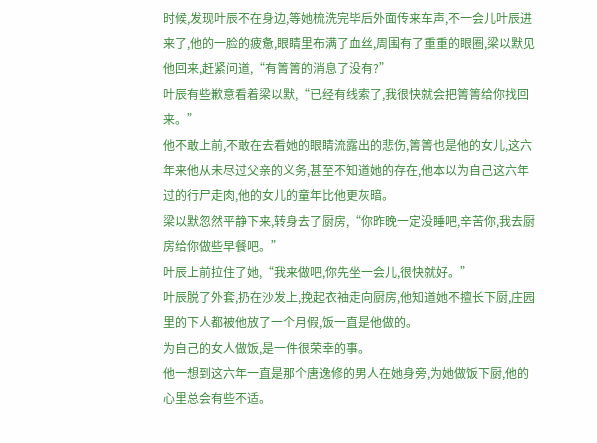时候,发现叶辰不在身边,等她梳洗完毕后外面传来车声,不一会儿叶辰进来了,他的一脸的疲惫,眼睛里布满了血丝,周围有了重重的眼圈,梁以默见他回来,赶紧问道,“有箐箐的消息了没有?”
叶辰有些歉意看着梁以默,“已经有线索了,我很快就会把箐箐给你找回来。”
他不敢上前,不敢在去看她的眼睛流露出的悲伤,箐箐也是他的女儿,这六年来他从未尽过父亲的义务,甚至不知道她的存在,他本以为自己这六年过的行尸走肉,他的女儿的童年比他更灰暗。
梁以默忽然平静下来,转身去了厨房,“你昨晚一定没睡吧,辛苦你,我去厨房给你做些早餐吧。”
叶辰上前拉住了她,“我来做吧,你先坐一会儿,很快就好。”
叶辰脱了外套,扔在沙发上,挽起衣袖走向厨房,他知道她不擅长下厨,庄园里的下人都被他放了一个月假,饭一直是他做的。
为自己的女人做饭,是一件很荣幸的事。
他一想到这六年一直是那个唐逸修的男人在她身旁,为她做饭下厨,他的心里总会有些不适。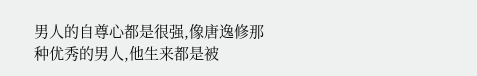男人的自尊心都是很强,像唐逸修那种优秀的男人,他生来都是被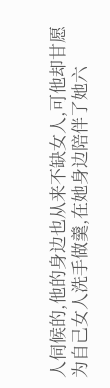人伺候的,他的身边也从来不缺女人,可他却甘愿为自己女人洗手做羹,在她身边陪伴了她六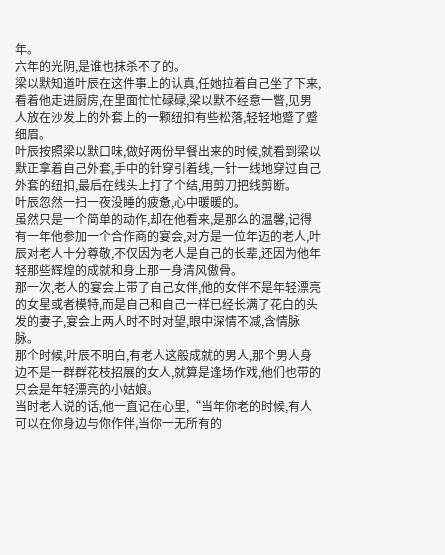年。
六年的光阴,是谁也抹杀不了的。
梁以默知道叶辰在这件事上的认真,任她拉着自己坐了下来,看着他走进厨房,在里面忙忙碌碌,梁以默不经意一瞥,见男人放在沙发上的外套上的一颗纽扣有些松落,轻轻地蹙了蹙细眉。
叶辰按照梁以默口味,做好两份早餐出来的时候,就看到梁以默正拿着自己外套,手中的针穿引着线,一针一线地穿过自己外套的纽扣,最后在线头上打了个结,用剪刀把线剪断。
叶辰忽然一扫一夜没睡的疲惫,心中暖暖的。
虽然只是一个简单的动作,却在他看来,是那么的温馨,记得有一年他参加一个合作商的宴会,对方是一位年迈的老人,叶辰对老人十分尊敬,不仅因为老人是自己的长辈,还因为他年轻那些辉煌的成就和身上那一身清风傲骨。
那一次,老人的宴会上带了自己女伴,他的女伴不是年轻漂亮的女星或者模特,而是自己和自己一样已经长满了花白的头发的妻子,宴会上两人时不时对望,眼中深情不减,含情脉脉。
那个时候,叶辰不明白,有老人这般成就的男人,那个男人身边不是一群群花枝招展的女人,就算是逢场作戏,他们也带的只会是年轻漂亮的小姑娘。
当时老人说的话,他一直记在心里,“当年你老的时候,有人可以在你身边与你作伴,当你一无所有的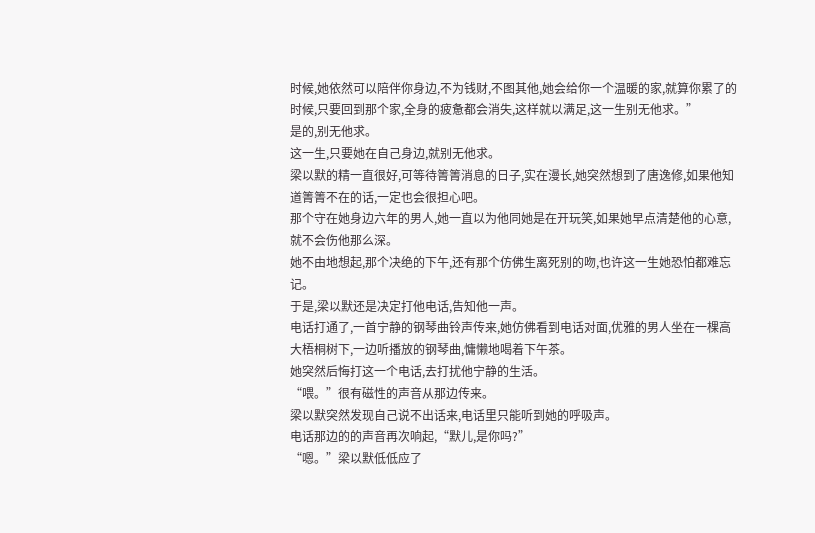时候,她依然可以陪伴你身边,不为钱财,不图其他,她会给你一个温暖的家,就算你累了的时候,只要回到那个家,全身的疲惫都会消失,这样就以满足,这一生别无他求。”
是的,别无他求。
这一生,只要她在自己身边,就别无他求。
梁以默的精一直很好,可等待箐箐消息的日子,实在漫长,她突然想到了唐逸修,如果他知道箐箐不在的话,一定也会很担心吧。
那个守在她身边六年的男人,她一直以为他同她是在开玩笑,如果她早点清楚他的心意,就不会伤他那么深。
她不由地想起,那个决绝的下午,还有那个仿佛生离死别的吻,也许这一生她恐怕都难忘记。
于是,梁以默还是决定打他电话,告知他一声。
电话打通了,一首宁静的钢琴曲铃声传来,她仿佛看到电话对面,优雅的男人坐在一棵高大梧桐树下,一边听播放的钢琴曲,慵懒地喝着下午茶。
她突然后悔打这一个电话,去打扰他宁静的生活。
“喂。”很有磁性的声音从那边传来。
梁以默突然发现自己说不出话来,电话里只能听到她的呼吸声。
电话那边的的声音再次响起,“默儿,是你吗?”
“嗯。”梁以默低低应了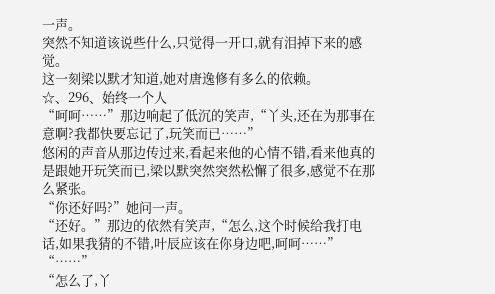一声。
突然不知道该说些什么,只觉得一开口,就有泪掉下来的感觉。
这一刻梁以默才知道,她对唐逸修有多么的依赖。
☆、296、始终一个人
“呵呵……”那边响起了低沉的笑声,“丫头,还在为那事在意啊?我都快要忘记了,玩笑而已……”
悠闲的声音从那边传过来,看起来他的心情不错,看来他真的是跟她开玩笑而已,梁以默突然突然松懈了很多,感觉不在那么紧张。
“你还好吗?”她问一声。
“还好。”那边的依然有笑声,“怎么,这个时候给我打电话,如果我猜的不错,叶辰应该在你身边吧,呵呵……”
“……”
“怎么了,丫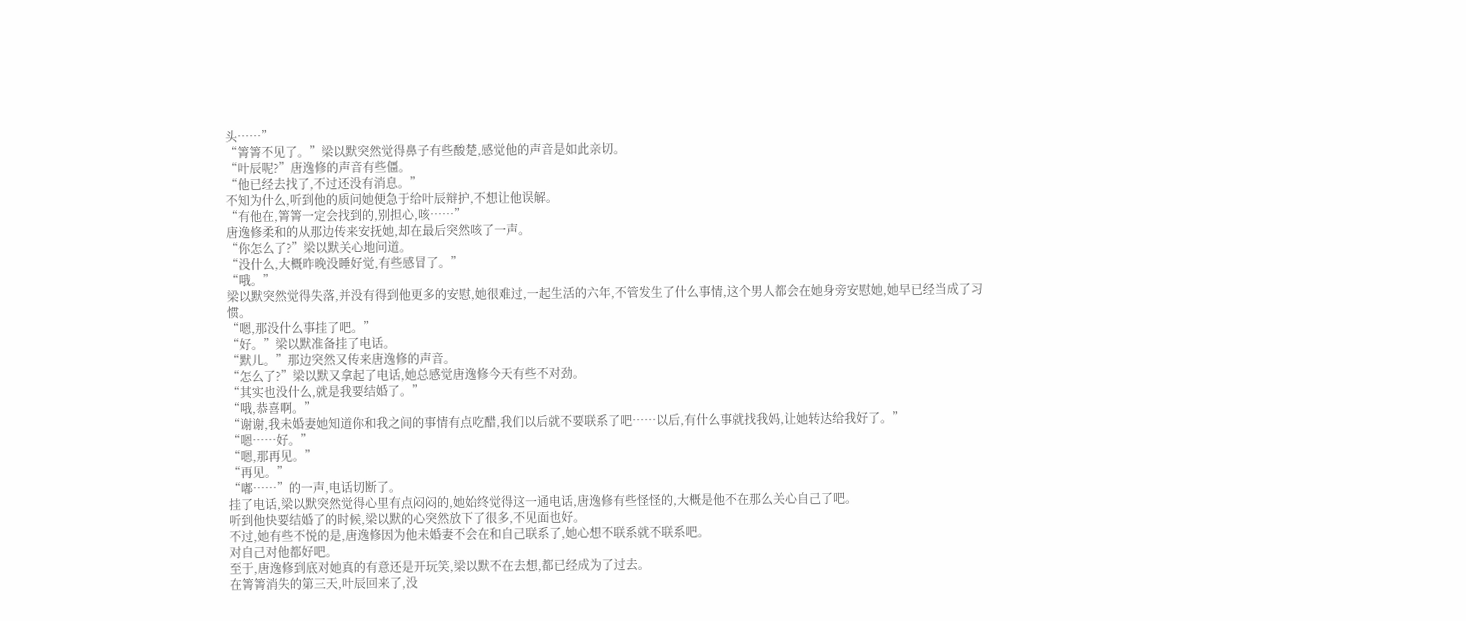头……”
“箐箐不见了。”梁以默突然觉得鼻子有些酸楚,感觉他的声音是如此亲切。
“叶辰呢?”唐逸修的声音有些僵。
“他已经去找了,不过还没有消息。”
不知为什么,听到他的质问她便急于给叶辰辩护,不想让他误解。
“有他在,箐箐一定会找到的,别担心,咳……”
唐逸修柔和的从那边传来安抚她,却在最后突然咳了一声。
“你怎么了?”梁以默关心地问道。
“没什么,大概昨晚没睡好觉,有些感冒了。”
“哦。”
梁以默突然觉得失落,并没有得到他更多的安慰,她很难过,一起生活的六年,不管发生了什么事情,这个男人都会在她身旁安慰她,她早已经当成了习惯。
“嗯,那没什么事挂了吧。”
“好。”梁以默准备挂了电话。
“默儿。”那边突然又传来唐逸修的声音。
“怎么了?”梁以默又拿起了电话,她总感觉唐逸修今天有些不对劲。
“其实也没什么,就是我要结婚了。”
“哦,恭喜啊。”
“谢谢,我未婚妻她知道你和我之间的事情有点吃醋,我们以后就不要联系了吧……以后,有什么事就找我妈,让她转达给我好了。”
“嗯……好。”
“嗯,那再见。”
“再见。”
“嘟……”的一声,电话切断了。
挂了电话,梁以默突然觉得心里有点闷闷的,她始终觉得这一通电话,唐逸修有些怪怪的,大概是他不在那么关心自己了吧。
听到他快要结婚了的时候,梁以默的心突然放下了很多,不见面也好。
不过,她有些不悦的是,唐逸修因为他未婚妻不会在和自己联系了,她心想不联系就不联系吧。
对自己对他都好吧。
至于,唐逸修到底对她真的有意还是开玩笑,梁以默不在去想,都已经成为了过去。
在箐箐消失的第三天,叶辰回来了,没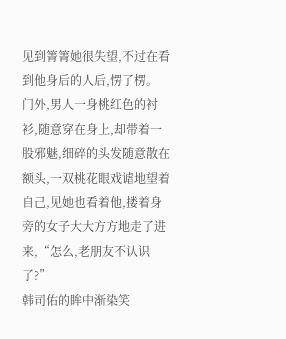见到箐箐她很失望,不过在看到他身后的人后,愣了楞。
门外,男人一身桃红色的衬衫,随意穿在身上,却带着一股邪魅,细碎的头发随意散在额头,一双桃花眼戏谑地望着自己,见她也看着他,搂着身旁的女子大大方方地走了进来,“怎么,老朋友不认识了?”
韩司佑的眸中渐染笑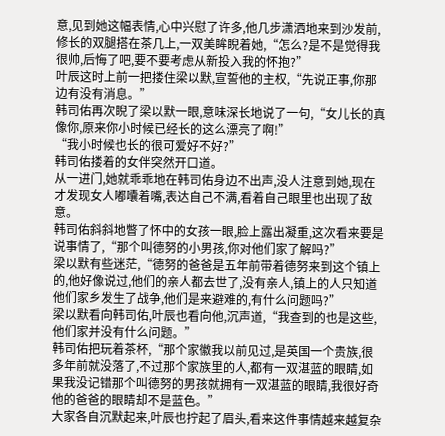意,见到她这幅表情,心中兴慰了许多,他几步潇洒地来到沙发前,修长的双腿搭在茶几上,一双美眸睨着她,“怎么?是不是觉得我很帅,后悔了吧,要不要考虑从新投入我的怀抱?”
叶辰这时上前一把搂住梁以默,宣誓他的主权,“先说正事,你那边有没有消息。”
韩司佑再次睨了梁以默一眼,意味深长地说了一句,“女儿长的真像你,原来你小时候已经长的这么漂亮了啊!”
“我小时候也长的很可爱好不好?”
韩司佑搂着的女伴突然开口道。
从一进门,她就乖乖地在韩司佑身边不出声,没人注意到她,现在才发现女人嘟囔着嘴,表达自己不满,看着自己眼里也出现了敌意。
韩司佑斜斜地瞥了怀中的女孩一眼,脸上露出凝重,这次看来要是说事情了,“那个叫德努的小男孩,你对他们家了解吗?”
梁以默有些迷茫,“德努的爸爸是五年前带着德努来到这个镇上的,他好像说过,他们的亲人都去世了,没有亲人,镇上的人只知道他们家乡发生了战争,他们是来避难的,有什么问题吗?”
梁以默看向韩司佑,叶辰也看向他,沉声道,“我查到的也是这些,他们家并没有什么问题。”
韩司佑把玩着茶杯,“那个家徽我以前见过,是英国一个贵族,很多年前就没落了,不过那个家族里的人,都有一双湛蓝的眼睛,如果我没记错那个叫德努的男孩就拥有一双湛蓝的眼睛,我很好奇他的爸爸的眼睛却不是蓝色。”
大家各自沉默起来,叶辰也拧起了眉头,看来这件事情越来越复杂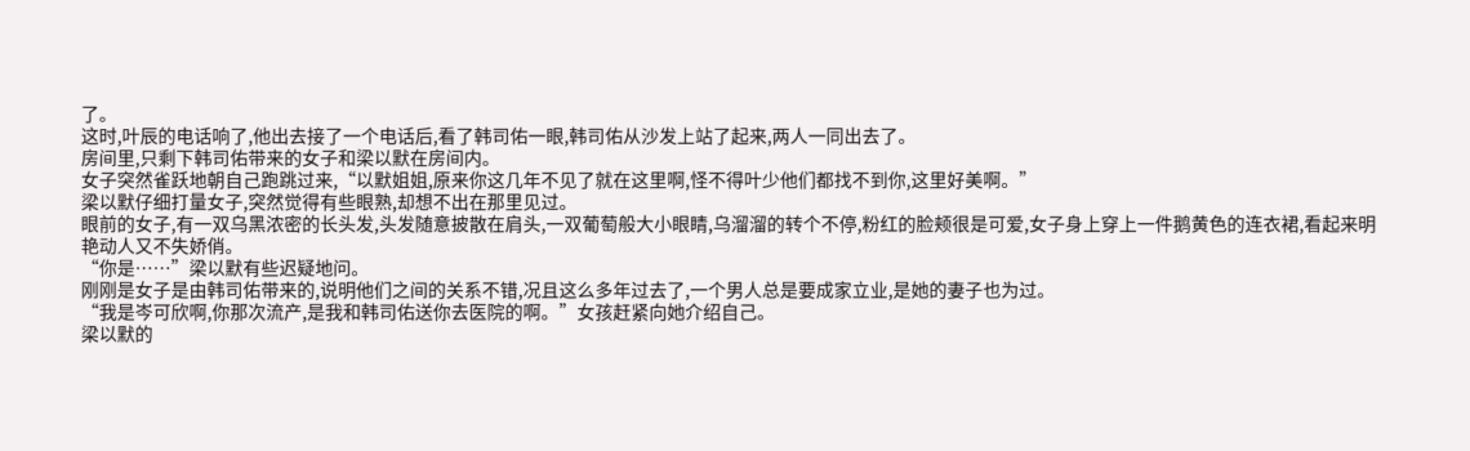了。
这时,叶辰的电话响了,他出去接了一个电话后,看了韩司佑一眼,韩司佑从沙发上站了起来,两人一同出去了。
房间里,只剩下韩司佑带来的女子和梁以默在房间内。
女子突然雀跃地朝自己跑跳过来,“以默姐姐,原来你这几年不见了就在这里啊,怪不得叶少他们都找不到你,这里好美啊。”
梁以默仔细打量女子,突然觉得有些眼熟,却想不出在那里见过。
眼前的女子,有一双乌黑浓密的长头发,头发随意披散在肩头,一双葡萄般大小眼睛,乌溜溜的转个不停,粉红的脸颊很是可爱,女子身上穿上一件鹅黄色的连衣裙,看起来明艳动人又不失娇俏。
“你是……”梁以默有些迟疑地问。
刚刚是女子是由韩司佑带来的,说明他们之间的关系不错,况且这么多年过去了,一个男人总是要成家立业,是她的妻子也为过。
“我是岑可欣啊,你那次流产,是我和韩司佑送你去医院的啊。”女孩赶紧向她介绍自己。
梁以默的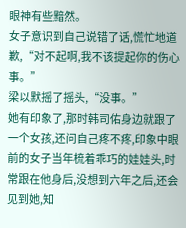眼神有些黯然。
女子意识到自己说错了话,慌忙地道歉,“对不起啊,我不该提起你的伤心事。”
梁以默摇了摇头,“没事。”
她有印象了,那时韩司佑身边就跟了一个女孩,还问自己疼不疼,印象中眼前的女子当年梳着乖巧的娃娃头,时常跟在他身后,没想到六年之后,还会见到她,知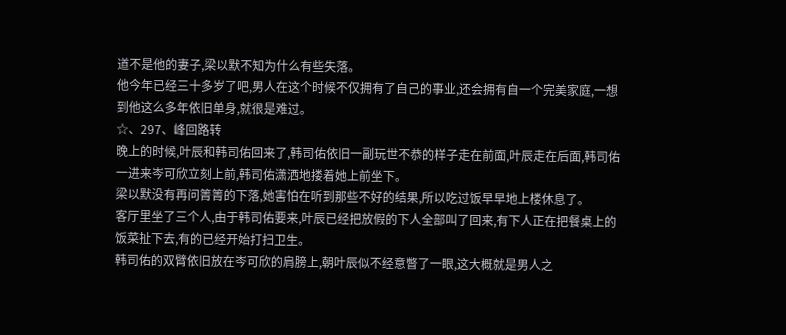道不是他的妻子,梁以默不知为什么有些失落。
他今年已经三十多岁了吧,男人在这个时候不仅拥有了自己的事业,还会拥有自一个完美家庭,一想到他这么多年依旧单身,就很是难过。
☆、297、峰回路转
晚上的时候,叶辰和韩司佑回来了,韩司佑依旧一副玩世不恭的样子走在前面,叶辰走在后面,韩司佑一进来岑可欣立刻上前,韩司佑潇洒地搂着她上前坐下。
梁以默没有再问箐箐的下落,她害怕在听到那些不好的结果,所以吃过饭早早地上楼休息了。
客厅里坐了三个人,由于韩司佑要来,叶辰已经把放假的下人全部叫了回来,有下人正在把餐桌上的饭菜扯下去,有的已经开始打扫卫生。
韩司佑的双臂依旧放在岑可欣的肩膀上,朝叶辰似不经意瞥了一眼,这大概就是男人之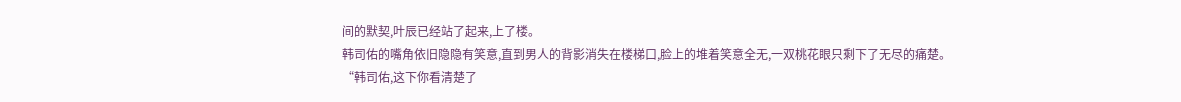间的默契,叶辰已经站了起来,上了楼。
韩司佑的嘴角依旧隐隐有笑意,直到男人的背影消失在楼梯口,脸上的堆着笑意全无,一双桃花眼只剩下了无尽的痛楚。
“韩司佑,这下你看清楚了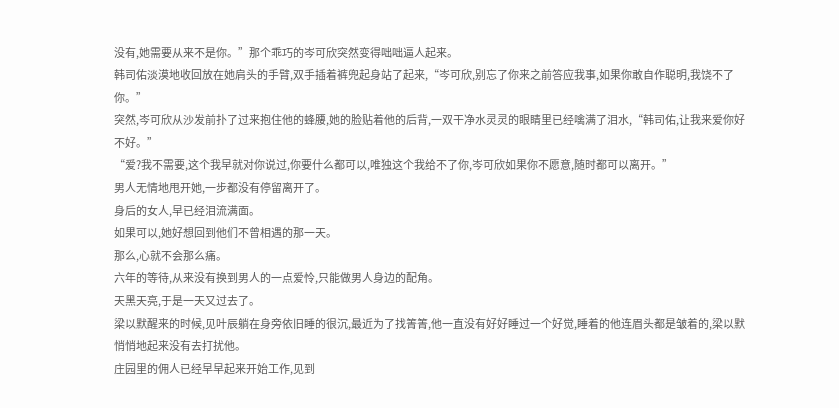没有,她需要从来不是你。”那个乖巧的岑可欣突然变得咄咄逼人起来。
韩司佑淡漠地收回放在她肩头的手臂,双手插着裤兜起身站了起来,“岑可欣,别忘了你来之前答应我事,如果你敢自作聪明,我饶不了你。”
突然,岑可欣从沙发前扑了过来抱住他的蜂腰,她的脸贴着他的后背,一双干净水灵灵的眼睛里已经噙满了泪水,“韩司佑,让我来爱你好不好。”
“爱?我不需要,这个我早就对你说过,你要什么都可以,唯独这个我给不了你,岑可欣如果你不愿意,随时都可以离开。”
男人无情地甩开她,一步都没有停留离开了。
身后的女人,早已经泪流满面。
如果可以,她好想回到他们不曾相遇的那一天。
那么,心就不会那么痛。
六年的等待,从来没有换到男人的一点爱怜,只能做男人身边的配角。
天黑天亮,于是一天又过去了。
梁以默醒来的时候,见叶辰躺在身旁依旧睡的很沉,最近为了找箐箐,他一直没有好好睡过一个好觉,睡着的他连眉头都是皱着的,梁以默悄悄地起来没有去打扰他。
庄园里的佣人已经早早起来开始工作,见到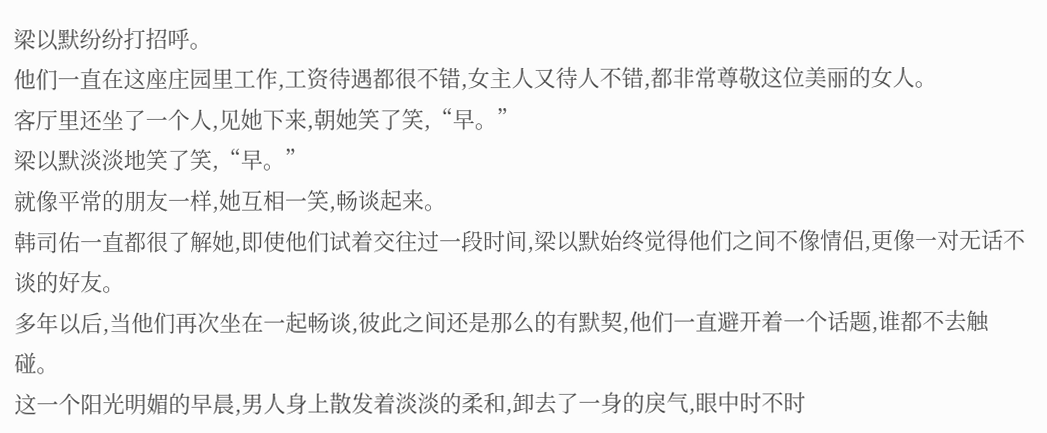梁以默纷纷打招呼。
他们一直在这座庄园里工作,工资待遇都很不错,女主人又待人不错,都非常尊敬这位美丽的女人。
客厅里还坐了一个人,见她下来,朝她笑了笑,“早。”
梁以默淡淡地笑了笑,“早。”
就像平常的朋友一样,她互相一笑,畅谈起来。
韩司佑一直都很了解她,即使他们试着交往过一段时间,梁以默始终觉得他们之间不像情侣,更像一对无话不谈的好友。
多年以后,当他们再次坐在一起畅谈,彼此之间还是那么的有默契,他们一直避开着一个话题,谁都不去触碰。
这一个阳光明媚的早晨,男人身上散发着淡淡的柔和,卸去了一身的戾气,眼中时不时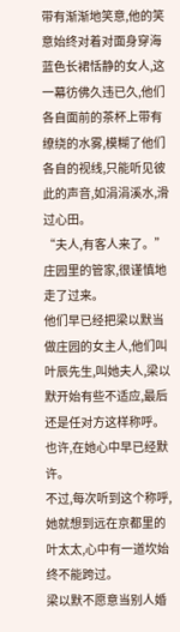带有渐渐地笑意,他的笑意始终对着对面身穿海蓝色长裙恬静的女人,这一幕彷佛久违已久,他们各自面前的茶杯上带有缭绕的水雾,模糊了他们各自的视线,只能听见彼此的声音,如涓涓溪水,滑过心田。
“夫人,有客人来了。”庄园里的管家,很谨慎地走了过来。
他们早已经把梁以默当做庄园的女主人,他们叫叶辰先生,叫她夫人,梁以默开始有些不适应,最后还是任对方这样称呼。
也许,在她心中早已经默许。
不过,每次听到这个称呼,她就想到远在京都里的叶太太,心中有一道坎始终不能跨过。
梁以默不愿意当别人婚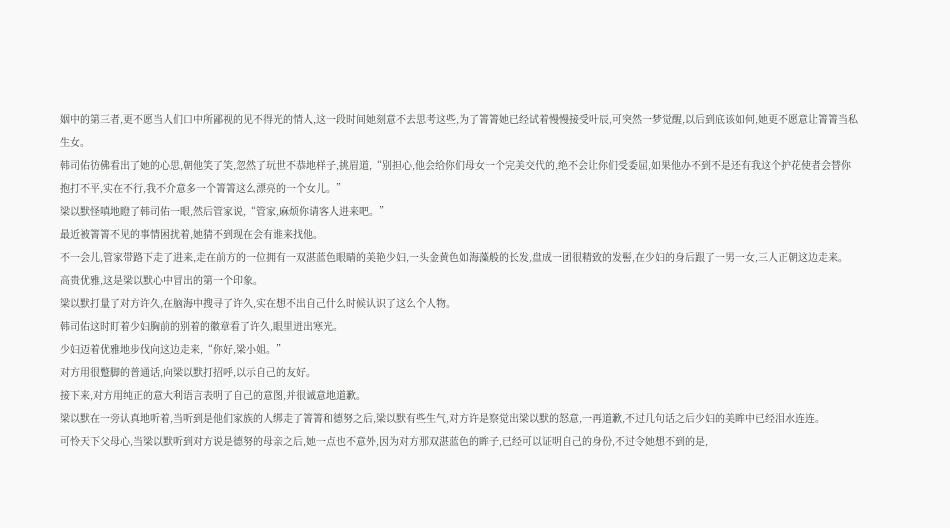姻中的第三者,更不愿当人们口中所鄙视的见不得光的情人,这一段时间她刻意不去思考这些,为了箐箐她已经试着慢慢接受叶辰,可突然一梦觉醒,以后到底该如何,她更不愿意让箐箐当私生女。
韩司佑彷佛看出了她的心思,朝他笑了笑,忽然了玩世不恭地样子,挑眉道,“别担心,他会给你们母女一个完美交代的,绝不会让你们受委屈,如果他办不到不是还有我这个护花使者会替你抱打不平,实在不行,我不介意多一个箐箐这么漂亮的一个女儿。”
梁以默怪嗔地瞪了韩司佑一眼,然后管家说,“管家,麻烦你请客人进来吧。”
最近被箐箐不见的事情困扰着,她猜不到现在会有谁来找他。
不一会儿,管家带路下走了进来,走在前方的一位拥有一双湛蓝色眼睛的美艳少妇,一头金黄色如海藻般的长发,盘成一团很精致的发髻,在少妇的身后跟了一男一女,三人正朝这边走来。
高贵优雅,这是梁以默心中冒出的第一个印象。
梁以默打量了对方许久,在脑海中搜寻了许久,实在想不出自己什么时候认识了这么个人物。
韩司佑这时盯着少妇胸前的别着的徽章看了许久,眼里迸出寒光。
少妇迈着优雅地步伐向这边走来,“你好,梁小姐。”
对方用很蹩脚的普通话,向梁以默打招呼,以示自己的友好。
接下来,对方用纯正的意大利语言表明了自己的意图,并很诚意地道歉。
梁以默在一旁认真地听着,当听到是他们家族的人绑走了箐箐和德努之后,梁以默有些生气,对方许是察觉出梁以默的怒意,一再道歉,不过几句话之后少妇的美眸中已经泪水连连。
可怜天下父母心,当梁以默听到对方说是德努的母亲之后,她一点也不意外,因为对方那双湛蓝色的眸子,已经可以证明自己的身份,不过令她想不到的是,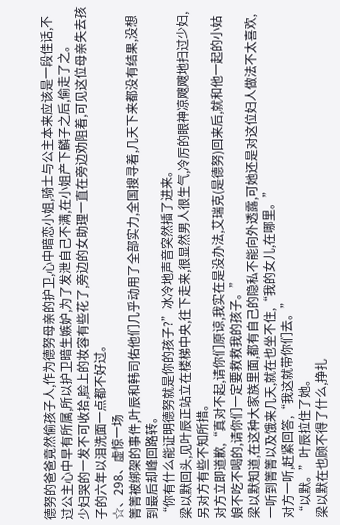德努的爸爸竟然偷孩子人,作为德努母亲的护卫,心中暗恋小姐,骑士与公主本来应该是一段佳话,不过公主心中早有所属,所以护卫暗生嫉妒,为了发泄自己不满,在小姐产下麟子之后,偷走了之。
少妇哭的一发不可收拾,脸上的妆容有些花了,旁边的女助理一直在旁边劝阻着,可见这位母亲失去孩子的六年以泪洗面一点都不好过。
☆、298、虚惊一场
箐箐被绑架的事件,叶辰和韩司佑他们几乎动用了全部实力,全国搜寻着,几天下来都没有结果,没想到最后却峰回路转。
“你有什么能证明德努就是你的孩子?”冰冷地声音突然插了进来。
梁以默回头,见叶辰正站立在楼梯中央,往下走来,很显然男人很生气,冷厉的眼神凉飕飕地扫过少妇,另对方有些不知所措。
对方立即道歉,“真对不起,请你们原谅,我实在是没办法,艾瑞克(是德努)回来后,就和他一起的小姑娘不吃不喝的,请你们一定要救救我的孩子。”
梁以默知道,在这种大家族里面,都有自己的隐私不能向外透露,可她还是对这位妇人做法不太喜欢,一听到箐箐以及饿来几天,就在也坐不住,“我的女儿,在哪里。”
对方一听,赶紧回答,“我这就带你们去。”
“以默。”叶辰拉住了她。
梁以默在也顾不得了什么,挣扎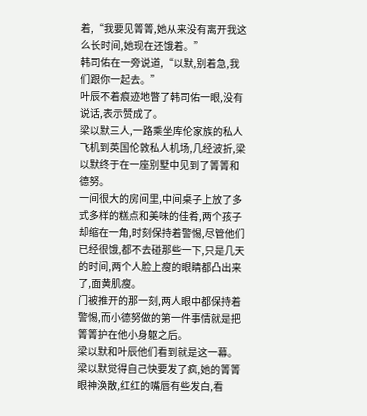着,“我要见箐箐,她从来没有离开我这么长时间,她现在还饿着。”
韩司佑在一旁说道,“以默,别着急,我们跟你一起去。”
叶辰不着痕迹地瞥了韩司佑一眼,没有说话,表示赞成了。
梁以默三人,一路乘坐库伦家族的私人飞机到英国伦敦私人机场,几经波折,梁以默终于在一座别墅中见到了箐箐和德努。
一间很大的房间里,中间桌子上放了多式多样的糕点和美味的佳肴,两个孩子却缩在一角,时刻保持着警惕,尽管他们已经很饿,都不去碰那些一下,只是几天的时间,两个人脸上瘦的眼睛都凸出来了,面黄肌瘦。
门被推开的那一刻,两人眼中都保持着警惕,而小德努做的第一件事情就是把箐箐护在他小身躯之后。
梁以默和叶辰他们看到就是这一幕。
梁以默觉得自己快要发了疯,她的箐箐眼神涣散,红红的嘴唇有些发白,看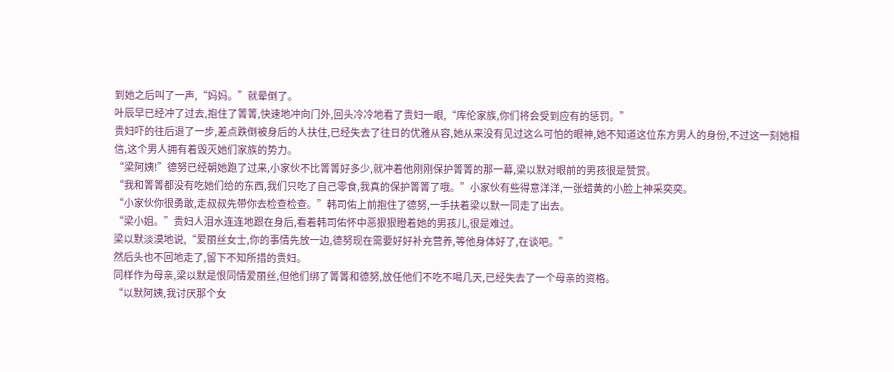到她之后叫了一声,“妈妈。”就晕倒了。
叶辰早已经冲了过去,抱住了箐箐,快速地冲向门外,回头冷冷地看了贵妇一眼,“库伦家族,你们将会受到应有的惩罚。”
贵妇吓的往后退了一步,差点跌倒被身后的人扶住,已经失去了往日的优雅从容,她从来没有见过这么可怕的眼神,她不知道这位东方男人的身份,不过这一刻她相信,这个男人拥有着毁灭她们家族的势力。
“梁阿姨!”德努已经朝她跑了过来,小家伙不比箐箐好多少,就冲着他刚刚保护箐箐的那一幕,梁以默对眼前的男孩很是赞赏。
“我和箐箐都没有吃她们给的东西,我们只吃了自己零食,我真的保护箐箐了哦。”小家伙有些得意洋洋,一张蜡黄的小脸上神采奕奕。
“小家伙你很勇敢,走叔叔先带你去检查检查。”韩司佑上前抱住了德努,一手扶着梁以默一同走了出去。
“梁小姐。”贵妇人泪水连连地跟在身后,看着韩司佑怀中恶狠狠瞪着她的男孩儿,很是难过。
梁以默淡漠地说,“爱丽丝女士,你的事情先放一边,德努现在需要好好补充营养,等他身体好了,在谈吧。”
然后头也不回地走了,留下不知所措的贵妇。
同样作为母亲,梁以默是恨同情爱丽丝,但他们绑了箐箐和德努,放任他们不吃不喝几天,已经失去了一个母亲的资格。
“以默阿姨,我讨厌那个女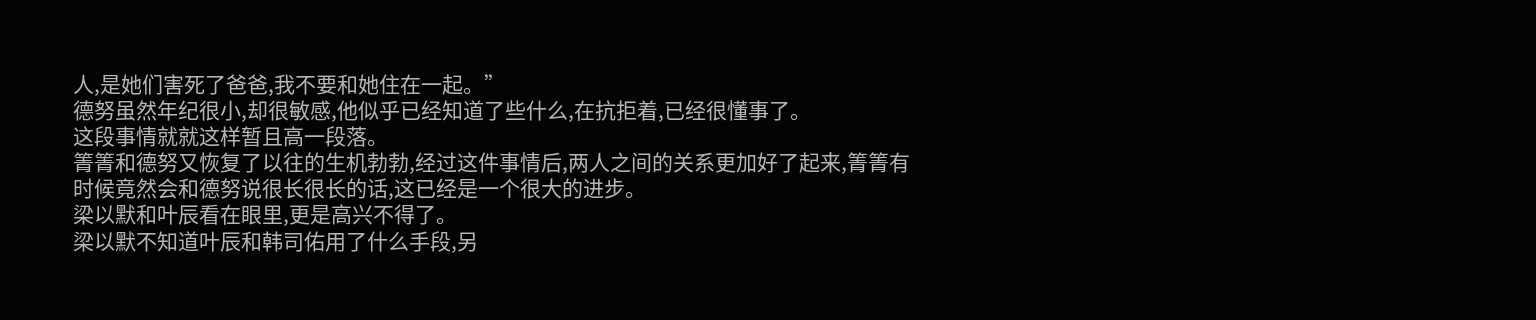人,是她们害死了爸爸,我不要和她住在一起。”
德努虽然年纪很小,却很敏感,他似乎已经知道了些什么,在抗拒着,已经很懂事了。
这段事情就就这样暂且高一段落。
箐箐和德努又恢复了以往的生机勃勃,经过这件事情后,两人之间的关系更加好了起来,箐箐有时候竟然会和德努说很长很长的话,这已经是一个很大的进步。
梁以默和叶辰看在眼里,更是高兴不得了。
梁以默不知道叶辰和韩司佑用了什么手段,另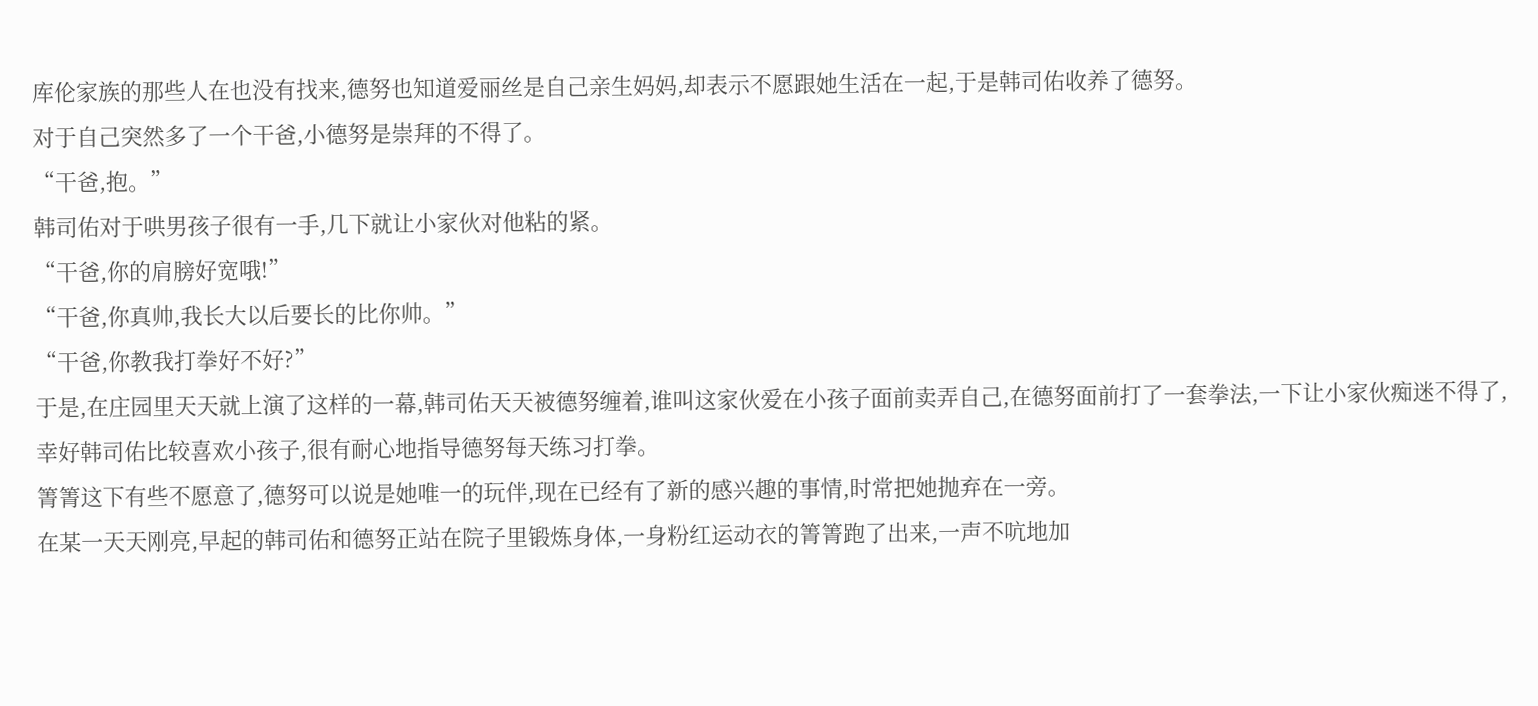库伦家族的那些人在也没有找来,德努也知道爱丽丝是自己亲生妈妈,却表示不愿跟她生活在一起,于是韩司佑收养了德努。
对于自己突然多了一个干爸,小德努是崇拜的不得了。
“干爸,抱。”
韩司佑对于哄男孩子很有一手,几下就让小家伙对他粘的紧。
“干爸,你的肩膀好宽哦!”
“干爸,你真帅,我长大以后要长的比你帅。”
“干爸,你教我打拳好不好?”
于是,在庄园里天天就上演了这样的一幕,韩司佑天天被德努缠着,谁叫这家伙爱在小孩子面前卖弄自己,在德努面前打了一套拳法,一下让小家伙痴迷不得了,幸好韩司佑比较喜欢小孩子,很有耐心地指导德努每天练习打拳。
箐箐这下有些不愿意了,德努可以说是她唯一的玩伴,现在已经有了新的感兴趣的事情,时常把她抛弃在一旁。
在某一天天刚亮,早起的韩司佑和德努正站在院子里锻炼身体,一身粉红运动衣的箐箐跑了出来,一声不吭地加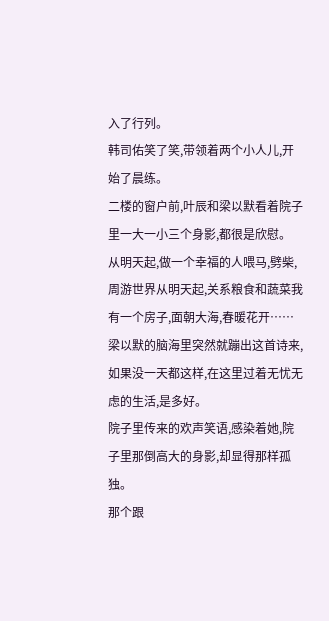入了行列。
韩司佑笑了笑,带领着两个小人儿,开始了晨练。
二楼的窗户前,叶辰和梁以默看着院子里一大一小三个身影,都很是欣慰。
从明天起,做一个幸福的人喂马,劈柴,周游世界从明天起,关系粮食和蔬菜我有一个房子,面朝大海,春暖花开……
梁以默的脑海里突然就蹦出这首诗来,如果没一天都这样,在这里过着无忧无虑的生活,是多好。
院子里传来的欢声笑语,感染着她,院子里那倒高大的身影,却显得那样孤独。
那个跟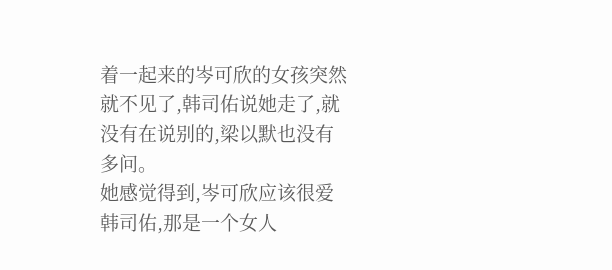着一起来的岑可欣的女孩突然就不见了,韩司佑说她走了,就没有在说别的,梁以默也没有多问。
她感觉得到,岑可欣应该很爱韩司佑,那是一个女人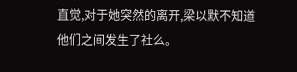直觉,对于她突然的离开,梁以默不知道他们之间发生了社么。